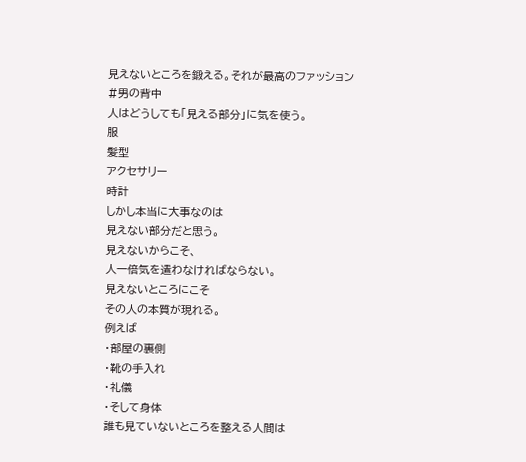見えないところを鍛える。それが最高のファッション
#男の背中
人はどうしても「見える部分」に気を使う。
服
髪型
アクセサリー
時計
しかし本当に大事なのは
見えない部分だと思う。
見えないからこそ、
人一倍気を遣わなければならない。
見えないところにこそ
その人の本質が現れる。
例えば
・部屋の裏側
・靴の手入れ
・礼儀
・そして身体
誰も見ていないところを整える人間は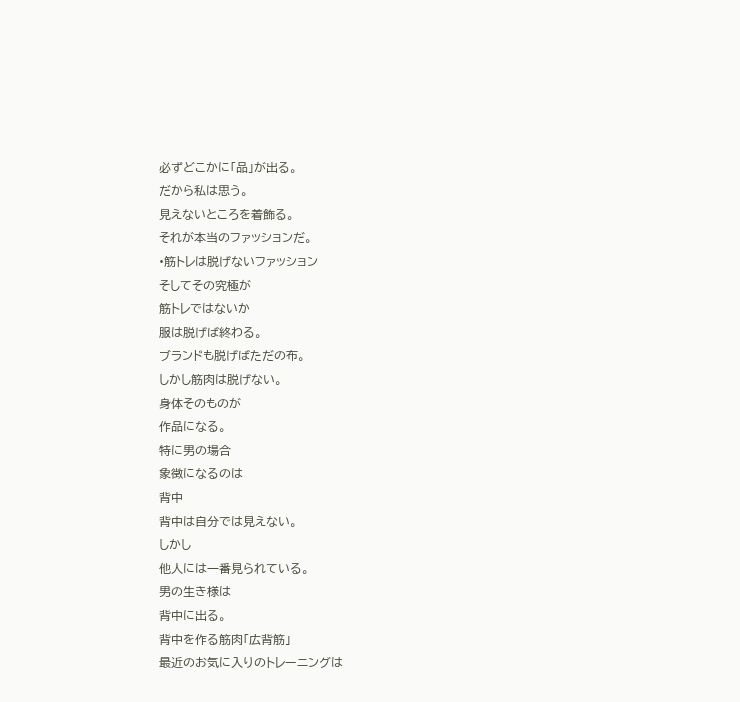必ずどこかに「品」が出る。
だから私は思う。
見えないところを着飾る。
それが本当のファッションだ。
•筋トレは脱げないファッション
そしてその究極が
筋トレではないか
服は脱げば終わる。
ブランドも脱げばただの布。
しかし筋肉は脱げない。
身体そのものが
作品になる。
特に男の場合
象徴になるのは
背中
背中は自分では見えない。
しかし
他人には一番見られている。
男の生き様は
背中に出る。
背中を作る筋肉「広背筋」
最近のお気に入りのトレーニングは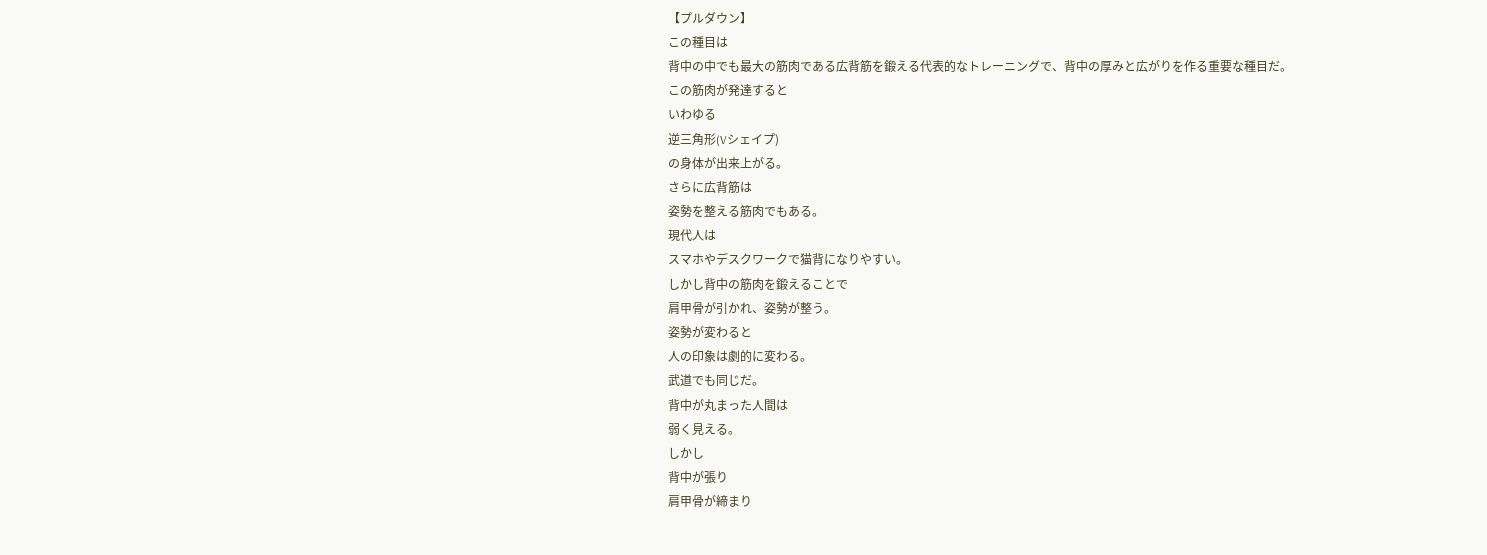【プルダウン】
この種目は
背中の中でも最大の筋肉である広背筋を鍛える代表的なトレーニングで、背中の厚みと広がりを作る重要な種目だ。
この筋肉が発達すると
いわゆる
逆三角形(Vシェイプ)
の身体が出来上がる。
さらに広背筋は
姿勢を整える筋肉でもある。
現代人は
スマホやデスクワークで猫背になりやすい。
しかし背中の筋肉を鍛えることで
肩甲骨が引かれ、姿勢が整う。
姿勢が変わると
人の印象は劇的に変わる。
武道でも同じだ。
背中が丸まった人間は
弱く見える。
しかし
背中が張り
肩甲骨が締まり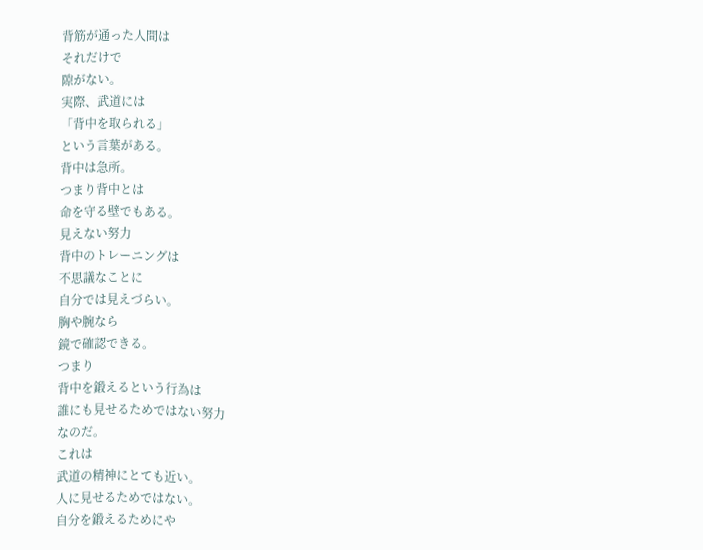背筋が通った人間は
それだけで
隙がない。
実際、武道には
「背中を取られる」
という言葉がある。
背中は急所。
つまり背中とは
命を守る壁でもある。
見えない努力
背中のトレーニングは
不思議なことに
自分では見えづらい。
胸や腕なら
鏡で確認できる。
つまり
背中を鍛えるという行為は
誰にも見せるためではない努力
なのだ。
これは
武道の精神にとても近い。
人に見せるためではない。
自分を鍛えるためにや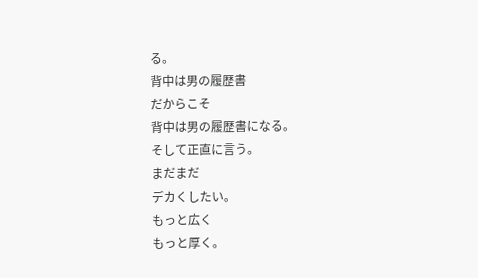る。
背中は男の履歴書
だからこそ
背中は男の履歴書になる。
そして正直に言う。
まだまだ
デカくしたい。
もっと広く
もっと厚く。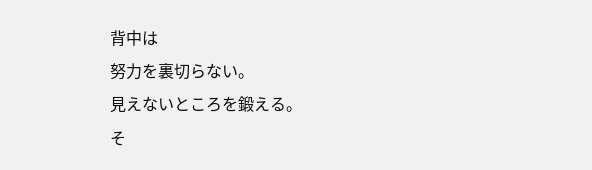背中は
努力を裏切らない。
見えないところを鍛える。
そ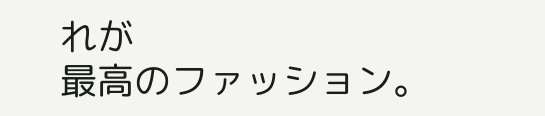れが
最高のファッション。